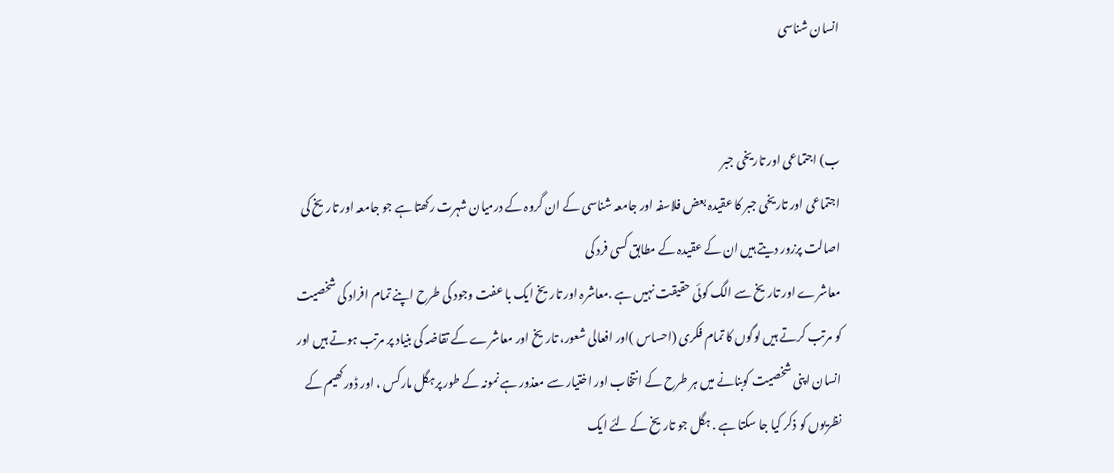انسان شناسی


ب) اجتماعی اور تاریخی جبر
اجتماعی اور تاریخی جبر کا عقیدہ بعض فلاسفہ اور جامعہ شناسی کے ان گروہ کے درمیان شہرت رکھتا ہے جو جامعہ اور تاریخ کی اصالت پرزور دیتے ہیں ان کے عقیدہ کے مطابق کسی فرد کی
معاشرے اور تاریخ سے الگ کوئی حقیقت نہیں ہے .معاشرہ اور تاریخ ایک با عفت وجود کی طرح اپنے تمام افراد کی شخصیت کو مرتب کرتے ہیں لوگوں کا تمام فکری (احساس )اور افعالی شعور، تاریخ اور معاشرے کے تقاضہ کی بنیاد پر مرتب ہوتے ہیں اور انسان اپنی شخصیت کوبنانے میں ہر طرح کے انتخاب اور اختیار سے معذور ہے نمونہ کے طور پرہگل مارکس ، اور ڈورکھیم کے نظریوں کو ذکر کیا جا سکتا ہے . ہگل جو تاریخ کے لئے ایک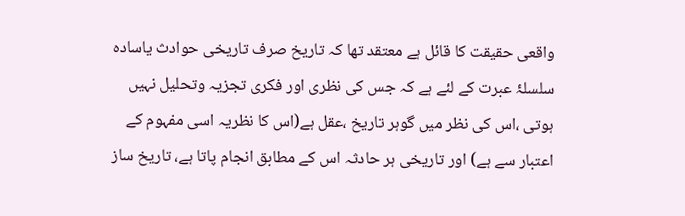واقعی حقیقت کا قائل ہے معتقد تھا کہ تاریخ صرف تاریخی حوادث یاسادہ سلسلۂ عبرت کے لئے ہے کہ جس کی نظری اور فکری تجزیہ وتحلیل نہیں ہوتی ،اس کی نظر میں گوہر تاریخ ،عقل ہے(اس کا نظریہ اسی مفہوم کے اعتبار سے ہے) اور تاریخی ہر حادثہ اس کے مطابق انجام پاتا ہے، تاریخ ساز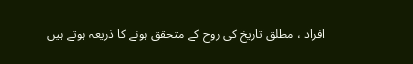افراد ، مطلق تاریخ کی روح کے متحقق ہونے کا ذریعہ ہوتے ہیں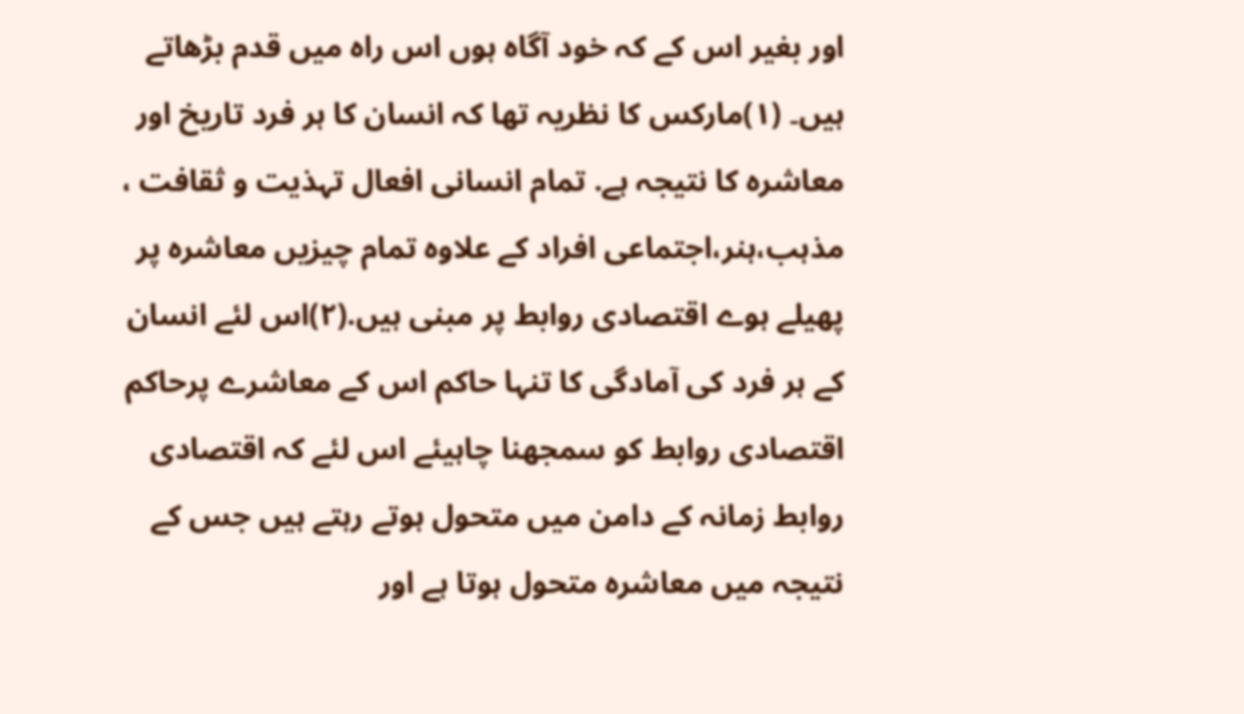اور بغیر اس کے کہ خود آگاہ ہوں اس راہ میں قدم بڑھاتے ہیں۔ (١)مارکس کا نظریہ تھا کہ انسان کا ہر فرد تاریخ اور معاشرہ کا نتیجہ ہے. تمام انسانی افعال تہذیت و ثقافت ، مذہب،ہنر،اجتماعی افراد کے علاوہ تمام چیزیں معاشرہ پر پھیلے ہوے اقتصادی روابط پر مبنی ہیں.(٢)اس لئے انسان کے ہر فرد کی آمادگی کا تنہا حاکم اس کے معاشرے پرحاکم اقتصادی روابط کو سمجھنا چاہیئے اس لئے کہ اقتصادی روابط زمانہ کے دامن میں متحول ہوتے رہتے ہیں جس کے نتیجہ میں معاشرہ متحول ہوتا ہے اور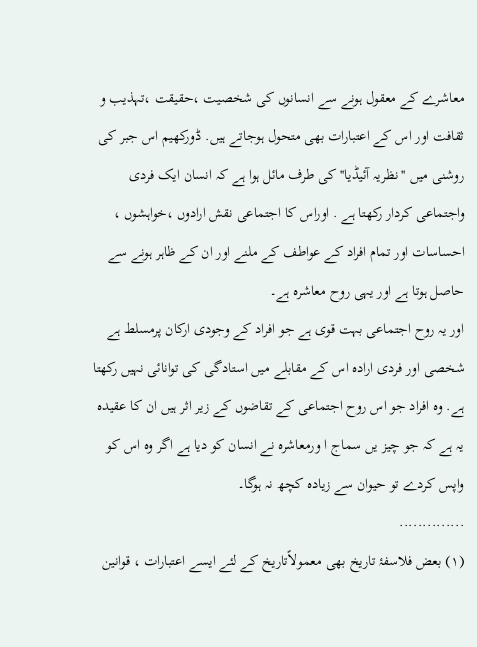معاشرے کے معقول ہونے سے انسانوں کی شخصیت ،حقیقت ،تہذیب و ثقافت اور اس کے اعتبارات بھی متحول ہوجاتے ہیں. ڈورکھیم اس جبر کی روشنی میں ''نظریہ آئیڈیا'' کی طرف مائل ہوا ہے کہ انسان ایک فردی واجتماعی کردار رکھتا ہے . اوراس کا اجتماعی نقش ارادوں ،خواہشوں ، احساسات اور تمام افراد کے عواطف کے ملنے اور ان کے ظاہر ہونے سے حاصل ہوتا ہے اور یہی روح معاشرہ ہے۔
اور یہ روح اجتماعی بہت قوی ہے جو افراد کے وجودی ارکان پرمسلط ہے شخصی اور فردی ارادہ اس کے مقابلے میں استادگی کی توانائی نہیں رکھتا ہے. وہ افراد جو اس روح اجتماعی کے تقاضوں کے زیر اثر ہیں ان کا عقیدہ یہ ہے کہ جو چیز یں سماج ا ورمعاشرہ نے انسان کو دیا ہے اگر وہ اس کو واپس کردے تو حیوان سے زیادہ کچھ نہ ہوگا۔
..............
(١) بعض فلاسفۂ تاریخ بھی معمولاًتاریخ کے لئے ایسے اعتبارات ، قوانین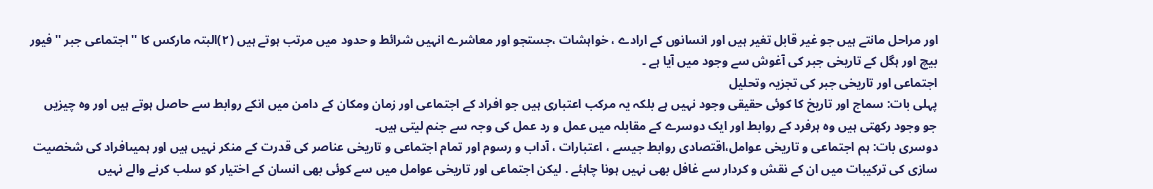اور مراحل مانتے ہیں جو غیر قابل تغیر ہیں اور انسانوں کے ارادے ، خواہشات ،جستجو اور معاشرے انہیں شرائط و حدود میں مرتب ہوتے ہیں (٢)البتہ مارکس کا ''اجتماعی جبر '' فیور بیچ اور ہگل کے تاریخی جبر کی آغوش سے وجود میں آیا ہے ۔
اجتماعی اور تاریخی جبر کی تجزیہ وتحلیل
پہلی بات: سماج اور تاریخ کا کوئی حقیقی وجود نہیں ہے بلکہ یہ مرکب اعتباری ہیں جو افراد کے اجتماعی اور زمان ومکان کے دامن میں انکے روابط سے حاصل ہوتے ہیں اور وہ چیزیں جو وجود رکھتی ہیں وہ ہرفرد کے روابط اور ایک دوسرے کے مقابلہ میں عمل و رد عمل کی وجہ سے جنم لیتی ہیں۔
دوسری بات: ہم اجتماعی و تاریخی عوامل،اقتصادی روابط جیسے ، اعتبارات ، آداب و رسوم اور تمام اجتماعی و تاریخی عناصر کی قدرت کے منکر نہیں ہیں اور ہمیںافراد کی شخصیت سازی کی ترکیبات میں ان کے نقش و کردار سے غافل بھی نہیں ہونا چاہئے . لیکن اجتماعی اور تاریخی عوامل میں سے کوئی بھی انسان کے اختیار کو سلب کرنے والے نہیں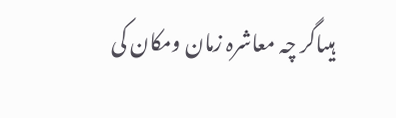ہیںاگر چہ معاشرہ زمان ومکان کی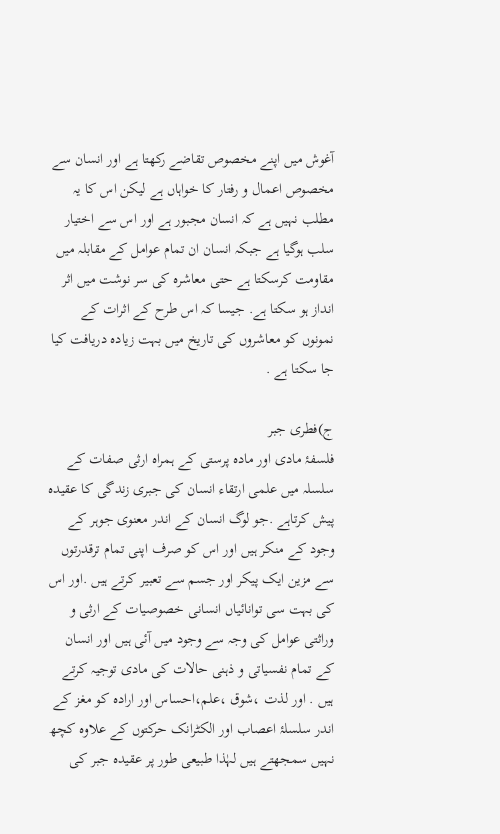آغوش میں اپنے مخصوص تقاضے رکھتا ہے اور انسان سے مخصوص اعمال و رفتار کا خواہاں ہے لیکن اس کا یہ مطلب نہیں ہے کہ انسان مجبور ہے اور اس سے اختیار سلب ہوگیا ہے جبکہ انسان ان تمام عوامل کے مقابلہ میں مقاومت کرسکتا ہے حتی معاشرہ کی سر نوشت میں اثر انداز ہو سکتا ہے. جیسا کہ اس طرح کے اثرات کے نمونوں کو معاشروں کی تاریخ میں بہت زیادہ دریافت کیا جا سکتا ہے .

ج)فطری جبر
فلسفۂ مادی اور مادہ پرستی کے ہمراہ ارثی صفات کے سلسلہ میں علمی ارتقاء انسان کی جبری زندگی کا عقیدہ پیش کرتاہے .جو لوگ انسان کے اندر معنوی جوہر کے وجود کے منکر ہیں اور اس کو صرف اپنی تمام ترقدرتوں سے مزین ایک پیکر اور جسم سے تعبیر کرتے ہیں .اور اس کی بہت سی توانائیاں انسانی خصوصیات کے ارثی و وراثتی عوامل کی وجہ سے وجود میں آئی ہیں اور انسان کے تمام نفسیاتی و ذہنی حالات کی مادی توجیہ کرتے ہیں . اور لذت ،شوق ،علم،احساس اور ارادہ کو مغز کے اندر سلسلۂ اعصاب اور الکٹرانک حرکتوں کے علاوہ کچھ نہیں سمجھتے ہیں لہٰذا طبیعی طور پر عقیدہ جبر کی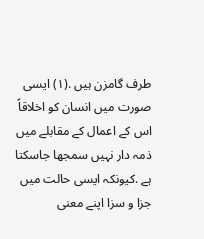طرف گامزن ہیں .(١) ایسی صورت میں انسان کو اخلاقاً اس کے اعمال کے مقابلے میں ذمہ دار نہیں سمجھا جاسکتا ہے .کیونکہ ایسی حالت میں جزا و سزا اپنے معنی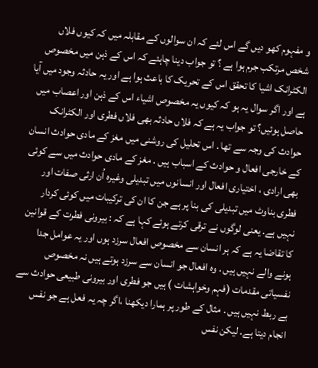و مفہوم کھو دیں گے اس لئے کہ ان سوالوں کے مقابلہ میں کہ کیوں فلاں شخص مرتکب جرم ہوا ہے ؟ تو جواب دینا چاہئے کہ اس کے ذہن میں مخصوص الکٹرانک اشیا کا تحقق اس کے تحریک کا باعث ہوا ہے اور یہ حادثہ وجود میں آیا ہے اور اگر سوال یہ ہو کہ کیوں یہ مخصوص اشیاء اس کے ذہن اور اعصاب میں حاصل ہوئیں؟ تو جواب یہ ہے کہ فلاں حادثہ بھی فلاں فطری اور الکٹرانک حوادث کی وجہ سے تھا . اس تحلیل کی روشنی میں مغز کے مادی حوادث انسان کے خارجی افعال و حوادث کے اسباب ہیں . مغز کے مادی حوادث میں سے کوئی بھی ارادی ، اختیاری افعال اور انسانوں میں تبدیلی وغیرہ اُن ارثی صفات اور فطری بناوٹ میں تبدیلی کی بنا پر ہے جن کا ان کی ترکیبات میں کوئی کردار نہیں ہے. یعنی لوگوں نے ترقی کرتے ہوئے کہا ہے کہ : بیرونی فطرت کے قوانین کا تقاضا یہ ہے کہ ہر انسان سے مخصوص افعال سرزد ہوں اور یہ عوامل جدا ہونے والے نہیں ہیں . وہ افعال جو انسان سے سرزد ہوتے ہیں نہ مخصوص نفسیاتی مقدمات (فہم وخواہشات ) ہیں جو فطری اور بیرونی طبیعی حوادث سے بے ربط نہیں ہیں . مثال کے طور پر ہمارا دیکھنا ،اگر چہ یہ فعل ہے جو نفس انجام دیتا ہے. لیکن نفس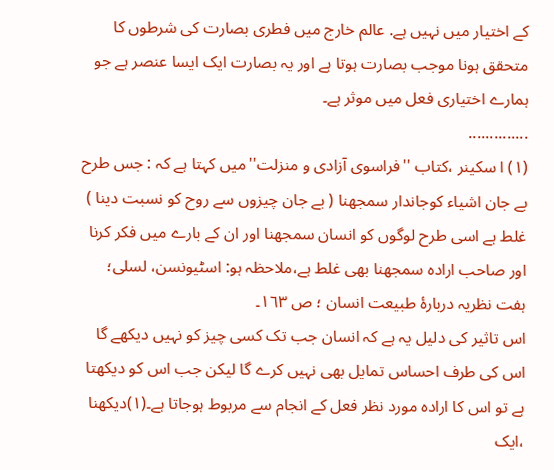کے اختیار میں نہیں ہے. عالم خارج میں فطری بصارت کی شرطوں کا متحقق ہونا موجب بصارت ہوتا ہے اور یہ بصارت ایک ایسا عنصر ہے جو ہمارے اختیاری فعل میں موثر ہے۔
..............
(١) ا سکینر ،کتاب ''فراسوی آزادی و منزلت''میں کہتا ہے کہ : جس طرح بے جان اشیاء کوجاندار سمجھنا ( بے جان چیزوں سے روح کو نسبت دینا ) غلط ہے اسی طرح لوگوں کو انسان سمجھنا اور ان کے بارے میں فکر کرنا اور صاحب ارادہ سمجھنا بھی غلط ہے،ملاحظہ ہو: اسٹیونسن، لسلی؛ ہفت نظریہ دربارۂ طبیعت انسان ؛ ص ١٦٣۔
اس تاثیر کی دلیل یہ ہے کہ انسان جب تک کسی چیز کو نہیں دیکھے گا اس کی طرف احساس تمایل بھی نہیں کرے گا لیکن جب اس کو دیکھتا ہے تو اس کا ارادہ مورد نظر فعل کے انجام سے مربوط ہوجاتا ہے۔(١)دیکھنا ،ایک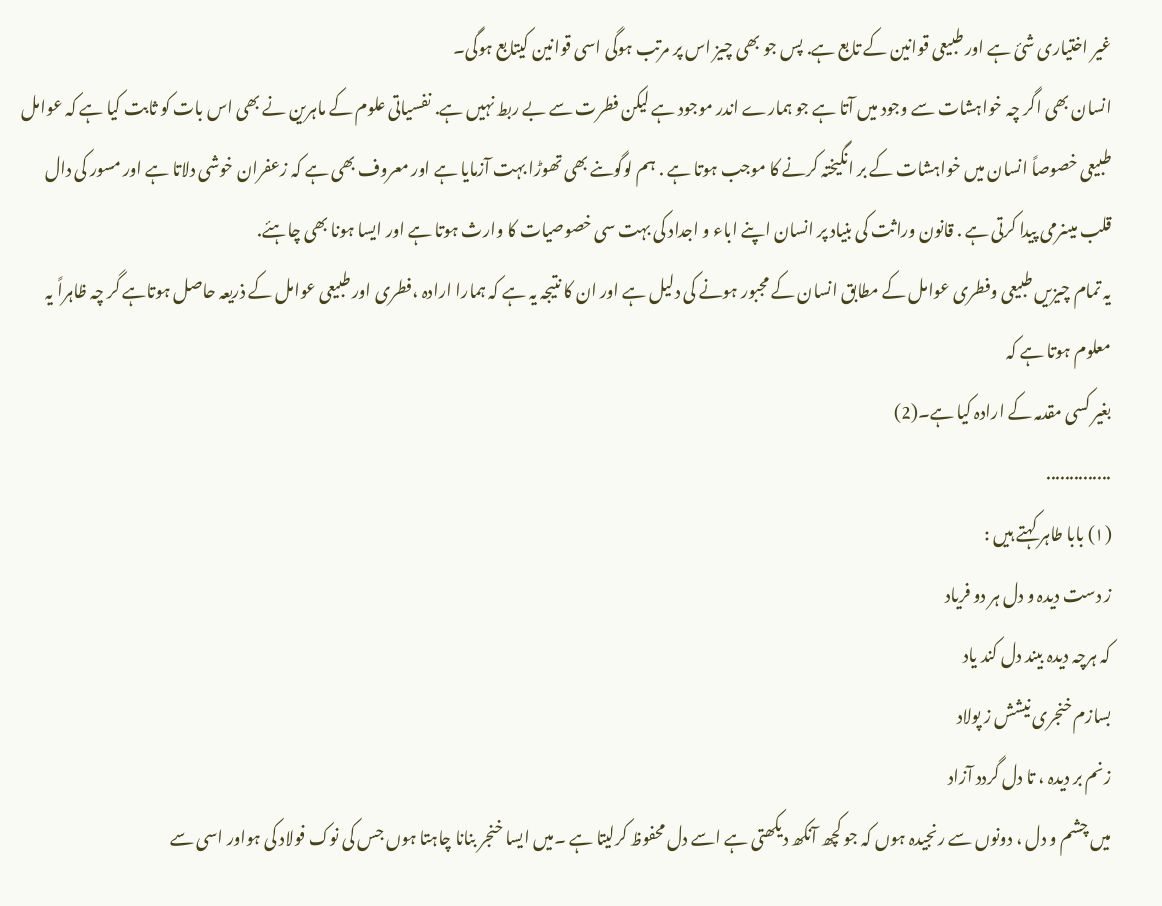غیر اختیاری شیٔ ہے اور طبیعی قوانین کے تابع ہے. پس جو بھی چیز اس پر مرتب ہوگی اسی قوانین کیتابع ہوگی۔
انسان بھی اگر چہ خواہشات سے وجود میں آتا ہے جو ہمارے اندر موجود ہے لیکن فطرت سے بے ربط نہیں ہے. نفسیاتی علوم کے ماہرین نے بھی اس بات کو ثابت کیا ہے کہ عوامل طبیعی خصوصاً انسان میں خواہشات کے بر انگیختہ کرنے کا موجب ہوتا ہے . ہم لوگوںنے بھی تھوڑا بہت آزمایا ہے اور معروف بھی ہے کہ زعفران خوشی دلاتا ہے اور مسور کی دال قلب میںنرمی پیدا کرتی ہے . قانون وراثت کی بنیاد پر انسان اپنے اباء و اجداد کی بہت سی خصوصیات کا وارث ہوتا ہے اور ایسا ہونا بھی چاہئے.
یہ تمام چیزیں طبیعی وفطری عوامل کے مطابق انسان کے مجبور ہونے کی دلیل ہے اور ان کا نتیجہ یہ ہے کہ ہمارا ارادہ ،فطری اور طبیعی عوامل کے ذریعہ حاصل ہوتاہے گر چہ ظاہراً یہ معلوم ہوتا ہے کہ
بغیر کسی مقدمہ کے ارادہ کیا ہے۔(2)
..............
(١) بابا طاہر کہتے ہیں :
ز دست دیدہ و دل ہر دو فریاد
کہ ہرچہ دیدہ بیند دل کند یاد
بسازم خنجری نیشش ز پولاد
زنم بر دیدہ ، تا دل گردد آزاد
میں چشم و دل ، دونوں سے رنجیدہ ہوں کہ جو کچھ آنکھ دیکھتی ہے اسے دل محفوظ کرلیتا ہے ۔میں ایسا خنجر بنانا چاہتا ہوں جس کی نوک فولاد کی ہواور اسی سے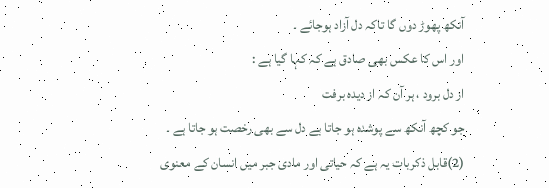آنکھ پھوڑ دوں گا تاکہ دل آزاد ہوجائے ۔
اور اس کا عکس بھی صادق ہے کہ کہا گیا ہے :
از دل برود ، ہر آن کہ از دیدہ برفت
جو کچھ آنکھ سے پوشدہ ہو جاتا ہے دل سے بھی رخصت ہو جاتا ہے ۔
(2)قابل ذکربات یہ ہے کہ حیاتی اور مادی جبر میں انسان کے معنوی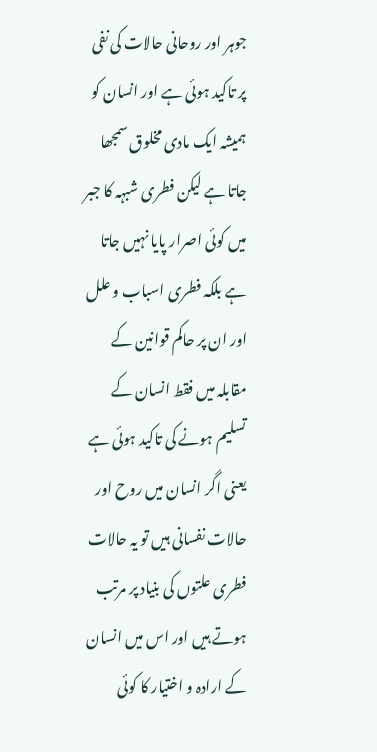جوہر اور روحانی حالات کی نفی پر تاکید ہوئی ہے اور انسان کو ہمیشہ ایک مادی مخلوق سمجھا جاتا ہے لیکن فطری شبہہ کا جبر میں کوئی اصرار پایا نہیں جاتا ہے بلکہ فطری اسباب و علل اور ان پر حاکم قوانین کے مقابلہ میں فقط انسان کے تسلیم ہونے کی تاکید ہوئی ہے یعنی اگر انسان میں روح اور حالات نفسانی ہیں تو یہ حالات فطری علتوں کی بنیاد پر مرتب ہوتے ہیں اور اس میں انسان کے ارادہ و اختیار کا کوئی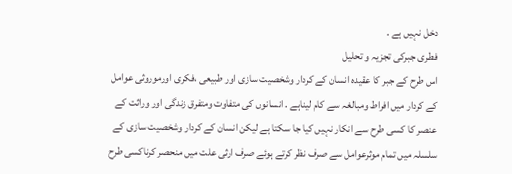دخل نہیں ہے .
فطری جبرکی تجزیہ و تحلیل
اس طرح کے جبر کا عقیدہ انسان کے کردار وشخصیت سازی اور طبیعی ،فکری اورموروثی عوامل کے کردار میں افراط ومبالغہ سے کام لیناہے . انسانوں کی متفاوت ومتفرق زندگی اور وراثت کے عنصر کا کسی طرح سے انکار نہیں کیا جا سکتا ہے لیکن انسان کے کردار وشخصیت سازی کے سلسلہ میں تمام موثرعوامل سے صرف نظر کرتے ہوئے صرف ارثی علت میں منحصر کرناکسی طرح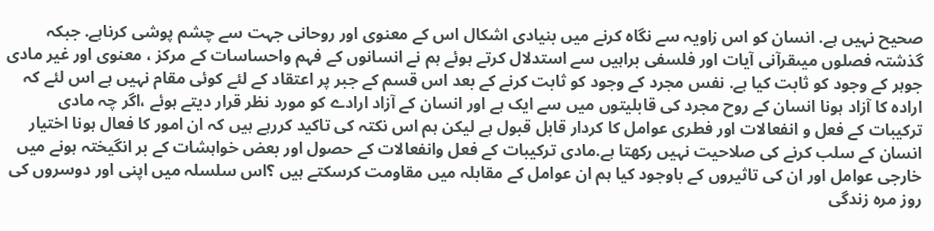صحیح نہیں ہے. انسان کو اس زاویہ سے نگاہ کرنے میں بنیادی اشکال اس کے معنوی اور روحانی جہت سے چشم پوشی کرناہے. جبکہ گذشتہ فصلوں میںقرآنی آیات اور فلسفی براہیں سے استدلال کرتے ہوئے ہم نے انسانوں کے فہم واحساسات کے مرکز ، معنوی اور غیر مادی جوہر کے وجود کو ثابت کیا ہے. نفس مجرد کے وجود کو ثابت کرنے کے بعد اس قسم کے جبر پر اعتقاد کے لئے کوئی مقام نہیں ہے اس لئے کہ ارادہ کا آزاد ہونا انسان کے روح مجرد کی قابلیتوں میں سے ایک ہے اور انسان کے آزاد ارادے کو مورد نظر قرار دیتے ہوئے ،اگر چہ مادی ترکیبات کے فعل و انفعالات اور فطری عوامل کا کردار قابل قبول ہے لیکن ہم اس نکتہ کی تاکید کررہے ہیں کہ ان امور کا فعال ہونا اختیار انسان کے سلب کرنے کی صلاحیت نہیں رکھتا ہے.مادی ترکیبات کے فعل وانفعالات کے حصول اور بعض خواہشات کے بر انگیختہ ہونے میں خارجی عوامل اور ان کی تاثیروں کے باوجود کیا ہم ان عوامل کے مقابلہ میں مقاومت کرسکتے ہیں ؟اس سلسلہ میں اپنی اور دوسروں کی روز مرہ زندگی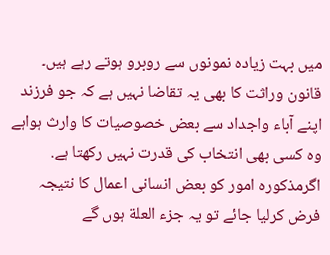میں بہت زیادہ نمونوں سے روبرو ہوتے رہے ہیں۔
قانون وراثت کا بھی یہ تقاضا نہیں ہے کہ جو فرزند اپنے آباء واجداد سے بعض خصوصیات کا وارث ہواہے وہ کسی بھی انتخاب کی قدرت نہیں رکھتا ہے. اگرمذکورہ امور کو بعض انسانی اعمال کا نتیجہ فرض کرلیا جائے تو یہ جزء العلة ہوں گے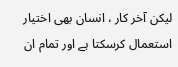لیکن آخر کار ، انسان بھی اختیار استعمال کرسکتا ہے اور تمام ان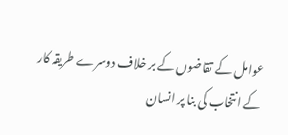عوامل کے تقاضوں کے بر خلاف دوسرے طریقہ کار کے انتخاب کی بنا پر انسان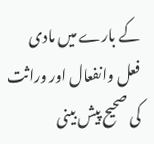کے بارے میں مادی فعل وانفعال اور وراثت کی صحیح پیش بینی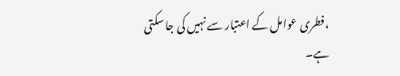،فطری عوامل کے اعتبار سے نہیں کی جا سکتی ہے۔